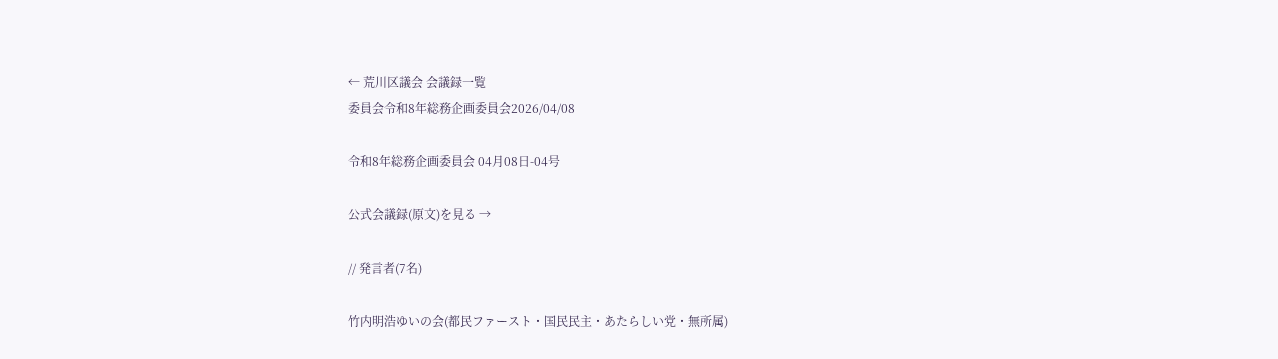← 荒川区議会 会議録一覧
委員会令和8年総務企画委員会2026/04/08

令和8年総務企画委員会 04月08日-04号

公式会議録(原文)を見る →

// 発言者(7名)

竹内明浩ゆいの会(都民ファースト・国民民主・あたらしい党・無所属)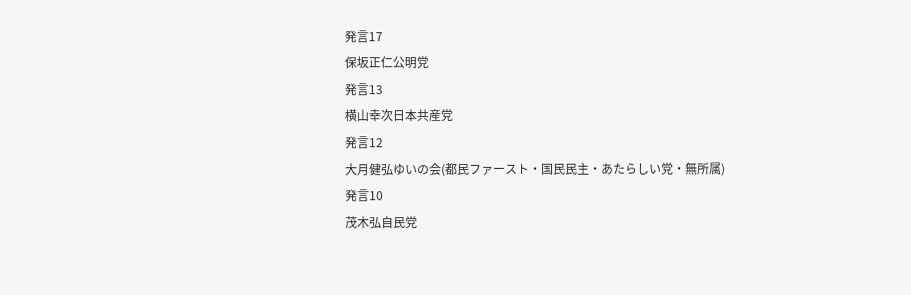発言17
保坂正仁公明党
発言13
横山幸次日本共産党
発言12
大月健弘ゆいの会(都民ファースト・国民民主・あたらしい党・無所属)
発言10
茂木弘自民党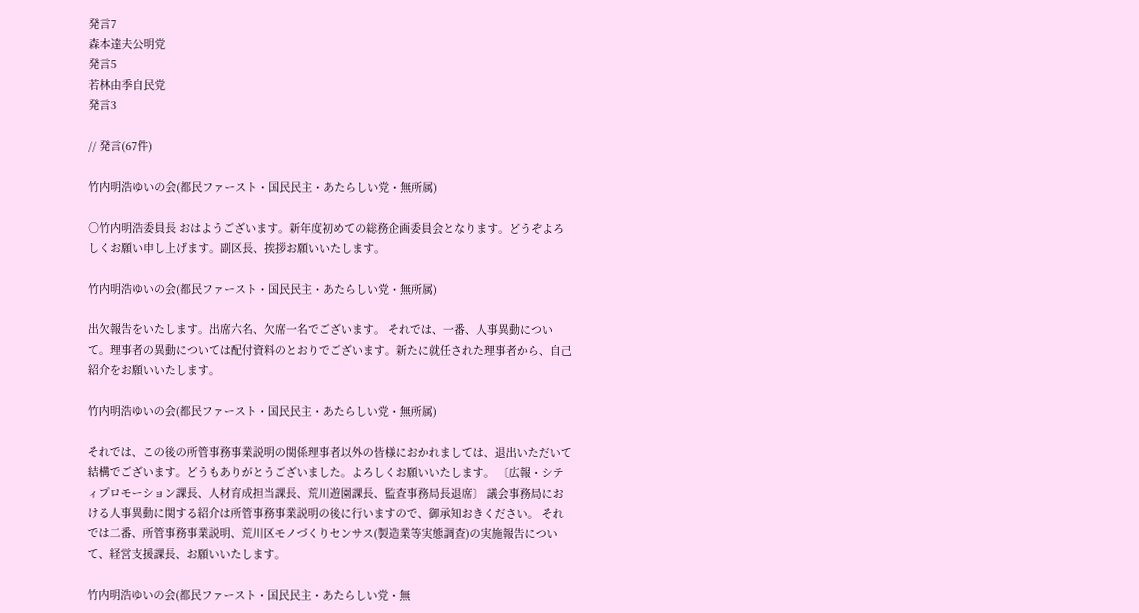発言7
森本達夫公明党
発言5
若林由季自民党
発言3

// 発言(67件)

竹内明浩ゆいの会(都民ファースト・国民民主・あたらしい党・無所属)

○竹内明浩委員長 おはようございます。新年度初めての総務企画委員会となります。どうぞよろしくお願い申し上げます。副区長、挨拶お願いいたします。

竹内明浩ゆいの会(都民ファースト・国民民主・あたらしい党・無所属)

出欠報告をいたします。出席六名、欠席一名でございます。 それでは、一番、人事異動について。理事者の異動については配付資料のとおりでございます。新たに就任された理事者から、自己紹介をお願いいたします。

竹内明浩ゆいの会(都民ファースト・国民民主・あたらしい党・無所属)

それでは、この後の所管事務事業説明の関係理事者以外の皆様におかれましては、退出いただいて結構でございます。どうもありがとうございました。よろしくお願いいたします。 〔広報・シティプロモーション課長、人材育成担当課長、荒川遊園課長、監査事務局長退席〕 議会事務局における人事異動に関する紹介は所管事務事業説明の後に行いますので、御承知おきください。 それでは二番、所管事務事業説明、荒川区モノづくりセンサス(製造業等実態調査)の実施報告について、経営支援課長、お願いいたします。

竹内明浩ゆいの会(都民ファースト・国民民主・あたらしい党・無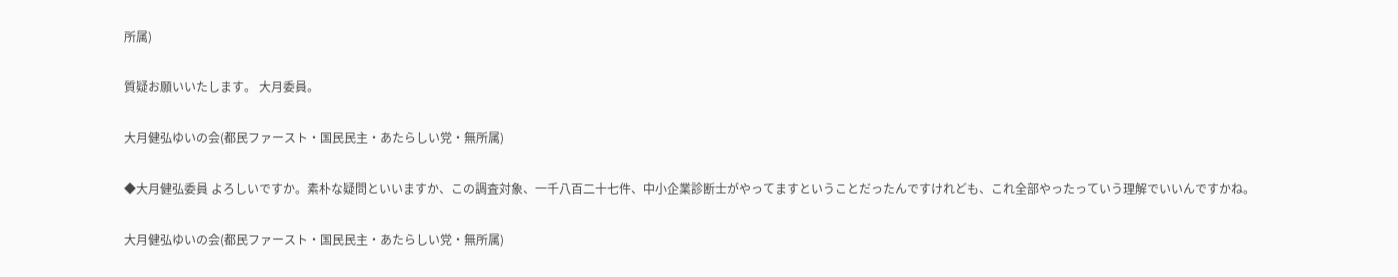所属)

質疑お願いいたします。 大月委員。

大月健弘ゆいの会(都民ファースト・国民民主・あたらしい党・無所属)

◆大月健弘委員 よろしいですか。素朴な疑問といいますか、この調査対象、一千八百二十七件、中小企業診断士がやってますということだったんですけれども、これ全部やったっていう理解でいいんですかね。

大月健弘ゆいの会(都民ファースト・国民民主・あたらしい党・無所属)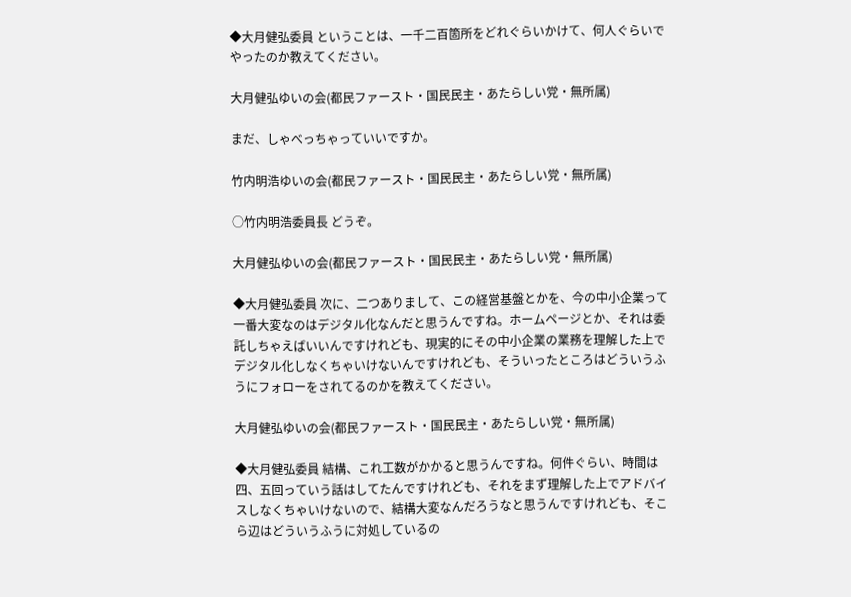◆大月健弘委員 ということは、一千二百箇所をどれぐらいかけて、何人ぐらいでやったのか教えてください。

大月健弘ゆいの会(都民ファースト・国民民主・あたらしい党・無所属)

まだ、しゃべっちゃっていいですか。

竹内明浩ゆいの会(都民ファースト・国民民主・あたらしい党・無所属)

○竹内明浩委員長 どうぞ。

大月健弘ゆいの会(都民ファースト・国民民主・あたらしい党・無所属)

◆大月健弘委員 次に、二つありまして、この経営基盤とかを、今の中小企業って一番大変なのはデジタル化なんだと思うんですね。ホームページとか、それは委託しちゃえばいいんですけれども、現実的にその中小企業の業務を理解した上でデジタル化しなくちゃいけないんですけれども、そういったところはどういうふうにフォローをされてるのかを教えてください。

大月健弘ゆいの会(都民ファースト・国民民主・あたらしい党・無所属)

◆大月健弘委員 結構、これ工数がかかると思うんですね。何件ぐらい、時間は四、五回っていう話はしてたんですけれども、それをまず理解した上でアドバイスしなくちゃいけないので、結構大変なんだろうなと思うんですけれども、そこら辺はどういうふうに対処しているの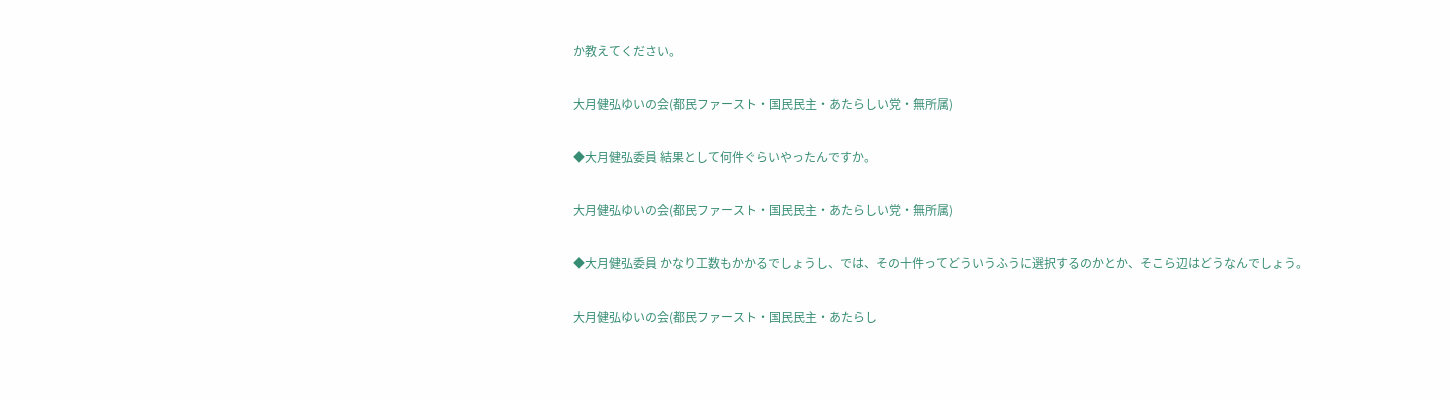か教えてください。

大月健弘ゆいの会(都民ファースト・国民民主・あたらしい党・無所属)

◆大月健弘委員 結果として何件ぐらいやったんですか。

大月健弘ゆいの会(都民ファースト・国民民主・あたらしい党・無所属)

◆大月健弘委員 かなり工数もかかるでしょうし、では、その十件ってどういうふうに選択するのかとか、そこら辺はどうなんでしょう。

大月健弘ゆいの会(都民ファースト・国民民主・あたらし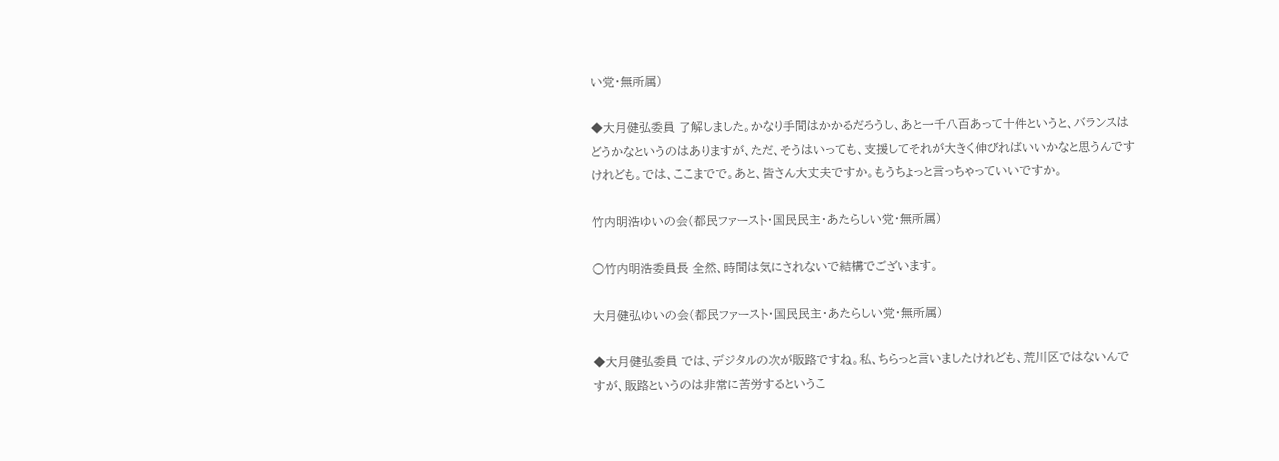い党・無所属)

◆大月健弘委員 了解しました。かなり手間はかかるだろうし、あと一千八百あって十件というと、バランスはどうかなというのはありますが、ただ、そうはいっても、支援してそれが大きく伸びればいいかなと思うんですけれども。では、ここまでで。あと、皆さん大丈夫ですか。もうちょっと言っちゃっていいですか。

竹内明浩ゆいの会(都民ファースト・国民民主・あたらしい党・無所属)

○竹内明浩委員長 全然、時間は気にされないで結構でございます。

大月健弘ゆいの会(都民ファースト・国民民主・あたらしい党・無所属)

◆大月健弘委員 では、デジタルの次が販路ですね。私、ちらっと言いましたけれども、荒川区ではないんですが、販路というのは非常に苦労するというこ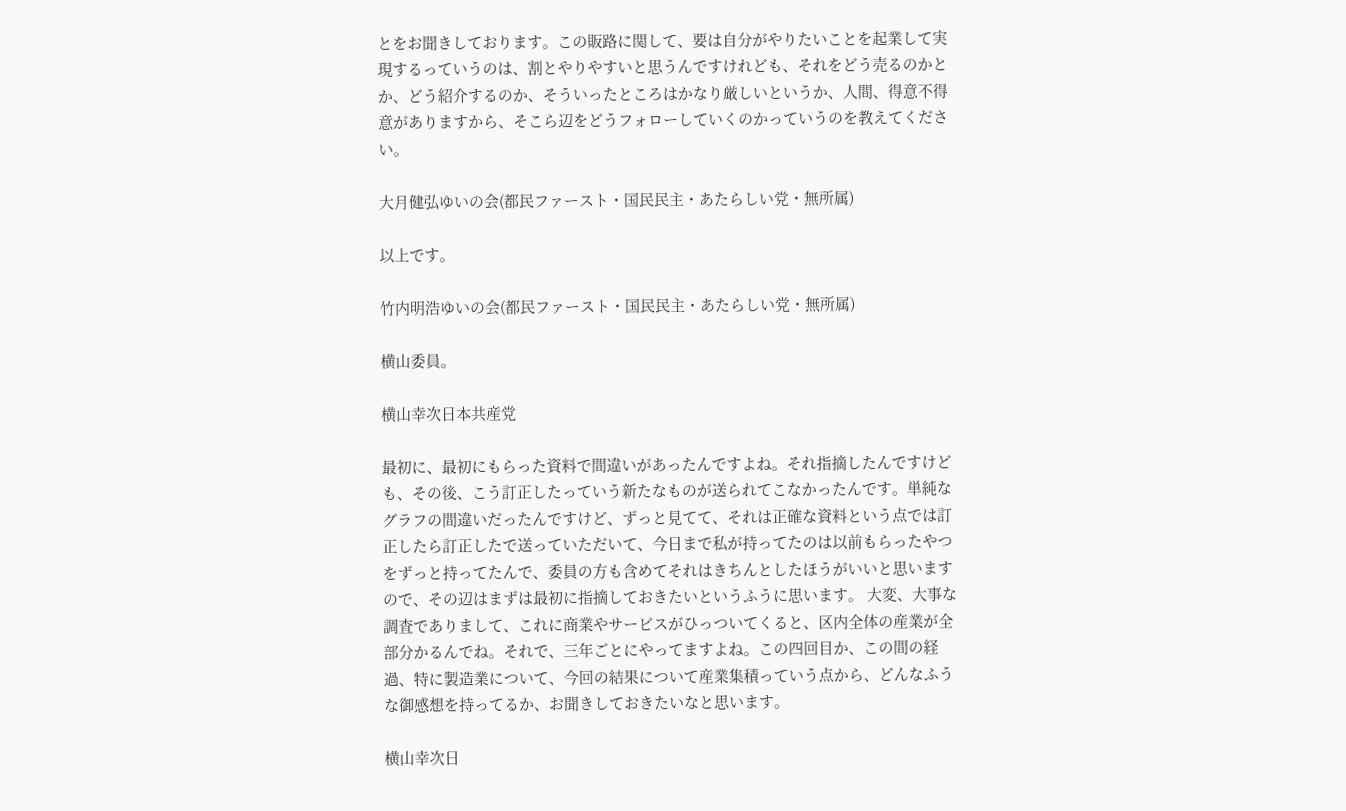とをお聞きしております。この販路に関して、要は自分がやりたいことを起業して実現するっていうのは、割とやりやすいと思うんですけれども、それをどう売るのかとか、どう紹介するのか、そういったところはかなり厳しいというか、人間、得意不得意がありますから、そこら辺をどうフォローしていくのかっていうのを教えてください。

大月健弘ゆいの会(都民ファースト・国民民主・あたらしい党・無所属)

以上です。

竹内明浩ゆいの会(都民ファースト・国民民主・あたらしい党・無所属)

横山委員。

横山幸次日本共産党

最初に、最初にもらった資料で間違いがあったんですよね。それ指摘したんですけども、その後、こう訂正したっていう新たなものが送られてこなかったんです。単純なグラフの間違いだったんですけど、ずっと見てて、それは正確な資料という点では訂正したら訂正したで送っていただいて、今日まで私が持ってたのは以前もらったやつをずっと持ってたんで、委員の方も含めてそれはきちんとしたほうがいいと思いますので、その辺はまずは最初に指摘しておきたいというふうに思います。 大変、大事な調査でありまして、これに商業やサービスがひっついてくると、区内全体の産業が全部分かるんでね。それで、三年ごとにやってますよね。この四回目か、この間の経過、特に製造業について、今回の結果について産業集積っていう点から、どんなふうな御感想を持ってるか、お聞きしておきたいなと思います。

横山幸次日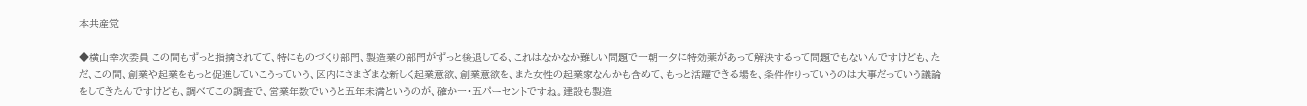本共産党

◆横山幸次委員 この間もずっと指摘されてて、特にものづくり部門、製造業の部門がずっと後退してる、これはなかなか難しい問題で一朝一夕に特効薬があって解決するって問題でもないんですけども、ただ、この間、創業や起業をもっと促進していこうっていう、区内にさまざまな新しく起業意欲、創業意欲を、また女性の起業家なんかも含めて、もっと活躍できる場を、条件作りっていうのは大事だっていう議論をしてきたんですけども、調べてこの調査で、営業年数でいうと五年未満というのが、確か一・五パーセントですね。建設も製造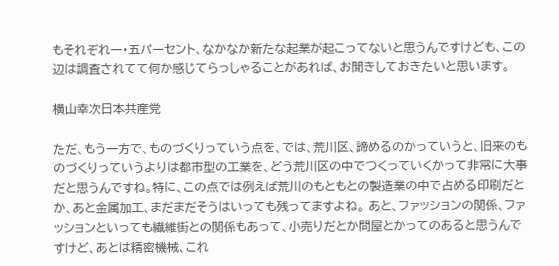もそれぞれ一・五パーセント、なかなか新たな起業が起こってないと思うんですけども、この辺は調査されてて何か感じてらっしゃることがあれば、お聞きしておきたいと思います。

横山幸次日本共産党

ただ、もう一方で、ものづくりっていう点を、では、荒川区、諦めるのかっていうと、旧来のものづくりっていうよりは都市型の工業を、どう荒川区の中でつくっていくかって非常に大事だと思うんですね。特に、この点では例えば荒川のもともとの製造業の中で占める印刷だとか、あと金属加工、まだまだそうはいっても残ってますよね。 あと、ファッションの関係、ファッションといっても繊維街との関係もあって、小売りだとか問屋とかってのあると思うんですけど、あとは精密機械、これ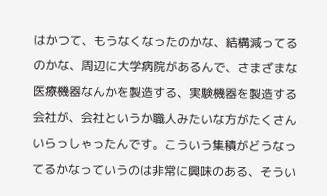はかつて、もうなくなったのかな、結構減ってるのかな、周辺に大学病院があるんで、さまざまな医療機器なんかを製造する、実験機器を製造する会社が、会社というか職人みたいな方がたくさんいらっしゃったんです。こういう集積がどうなってるかなっていうのは非常に興味のある、そうい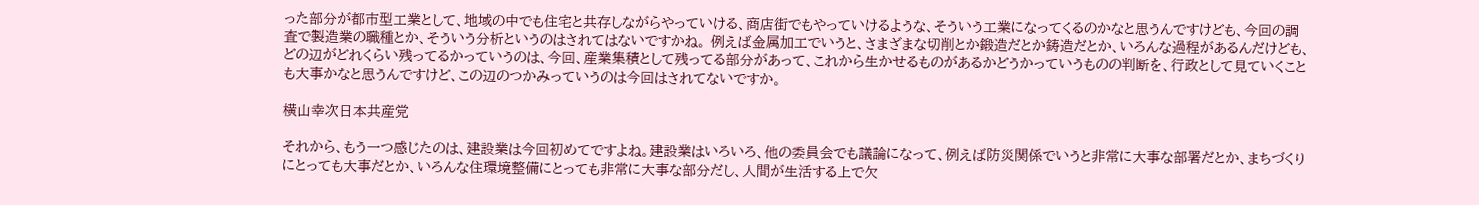った部分が都市型工業として、地域の中でも住宅と共存しながらやっていける、商店街でもやっていけるような、そういう工業になってくるのかなと思うんですけども、今回の調査で製造業の職種とか、そういう分析というのはされてはないですかね。 例えば金属加工でいうと、さまざまな切削とか鍛造だとか鋳造だとか、いろんな過程があるんだけども、どの辺がどれくらい残ってるかっていうのは、今回、産業集積として残ってる部分があって、これから生かせるものがあるかどうかっていうものの判断を、行政として見ていくことも大事かなと思うんですけど、この辺のつかみっていうのは今回はされてないですか。

横山幸次日本共産党

それから、もう一つ感じたのは、建設業は今回初めてですよね。建設業はいろいろ、他の委員会でも議論になって、例えば防災関係でいうと非常に大事な部署だとか、まちづくりにとっても大事だとか、いろんな住環境整備にとっても非常に大事な部分だし、人間が生活する上で欠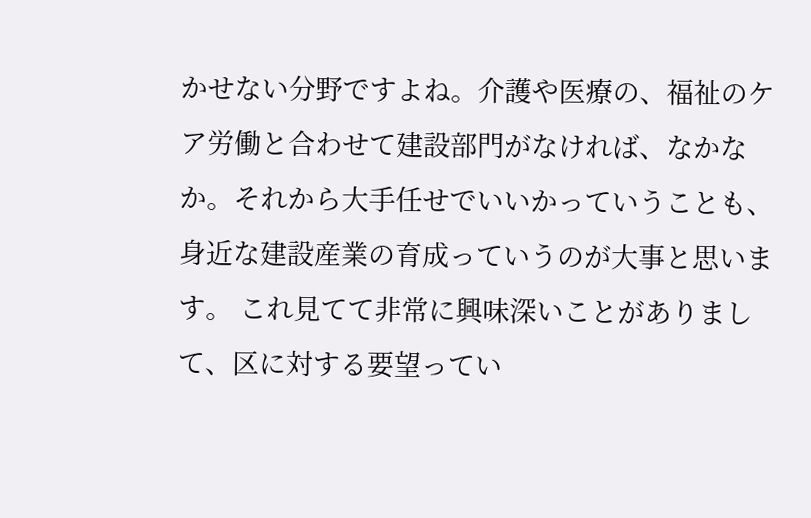かせない分野ですよね。介護や医療の、福祉のケア労働と合わせて建設部門がなければ、なかなか。それから大手任せでいいかっていうことも、身近な建設産業の育成っていうのが大事と思います。 これ見てて非常に興味深いことがありまして、区に対する要望ってい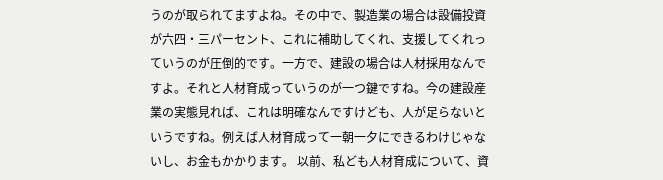うのが取られてますよね。その中で、製造業の場合は設備投資が六四・三パーセント、これに補助してくれ、支援してくれっていうのが圧倒的です。一方で、建設の場合は人材採用なんですよ。それと人材育成っていうのが一つ鍵ですね。今の建設産業の実態見れば、これは明確なんですけども、人が足らないというですね。例えば人材育成って一朝一夕にできるわけじゃないし、お金もかかります。 以前、私ども人材育成について、資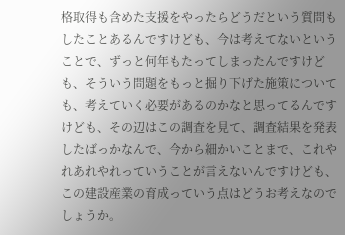格取得も含めた支援をやったらどうだという質問もしたことあるんですけども、今は考えてないということで、ずっと何年もたってしまったんですけども、そういう問題をもっと掘り下げた施策についても、考えていく必要があるのかなと思ってるんですけども、その辺はこの調査を見て、調査結果を発表したばっかなんで、今から細かいことまで、これやれあれやれっていうことが言えないんですけども、この建設産業の育成っていう点はどうお考えなのでしょうか。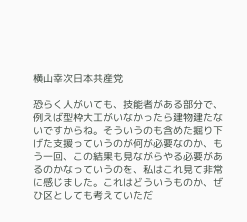横山幸次日本共産党

恐らく人がいても、技能者がある部分で、例えば型枠大工がいなかったら建物建たないですからね。そういうのも含めた掘り下げた支援っていうのが何が必要なのか、もう一回、この結果も見ながらやる必要があるのかなっていうのを、私はこれ見て非常に感じました。これはどういうものか、ぜひ区としても考えていただ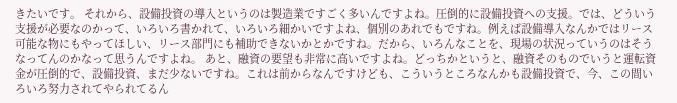きたいです。 それから、設備投資の導入というのは製造業ですごく多いんですよね。圧倒的に設備投資への支援。では、どういう支援が必要なのかって、いろいろ書かれて、いろいろ細かいですよね、個別のあれでもですね。例えば設備導入なんかではリース可能な物にもやってほしい、リース部門にも補助できないかとかですね。だから、いろんなことを、現場の状況っていうのはそうなってんのかなって思うんですよね。 あと、融資の要望も非常に高いですよね。どっちかというと、融資そのものでいうと運転資金が圧倒的で、設備投資、まだ少ないですね。これは前からなんですけども、こういうところなんかも設備投資で、今、この間いろいろ努力されてやられてるん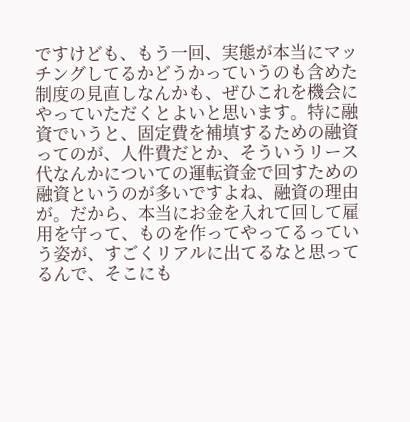ですけども、もう一回、実態が本当にマッチングしてるかどうかっていうのも含めた制度の見直しなんかも、ぜひこれを機会にやっていただくとよいと思います。特に融資でいうと、固定費を補填するための融資ってのが、人件費だとか、そういうリース代なんかについての運転資金で回すための融資というのが多いですよね、融資の理由が。だから、本当にお金を入れて回して雇用を守って、ものを作ってやってるっていう姿が、すごくリアルに出てるなと思ってるんで、そこにも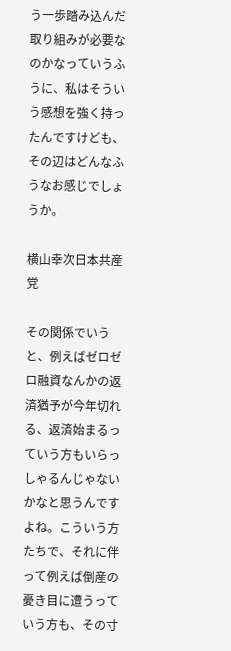う一歩踏み込んだ取り組みが必要なのかなっていうふうに、私はそういう感想を強く持ったんですけども、その辺はどんなふうなお感じでしょうか。

横山幸次日本共産党

その関係でいうと、例えばゼロゼロ融資なんかの返済猶予が今年切れる、返済始まるっていう方もいらっしゃるんじゃないかなと思うんですよね。こういう方たちで、それに伴って例えば倒産の憂き目に遭うっていう方も、その寸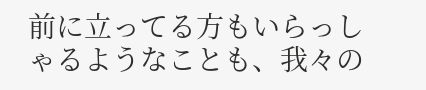前に立ってる方もいらっしゃるようなことも、我々の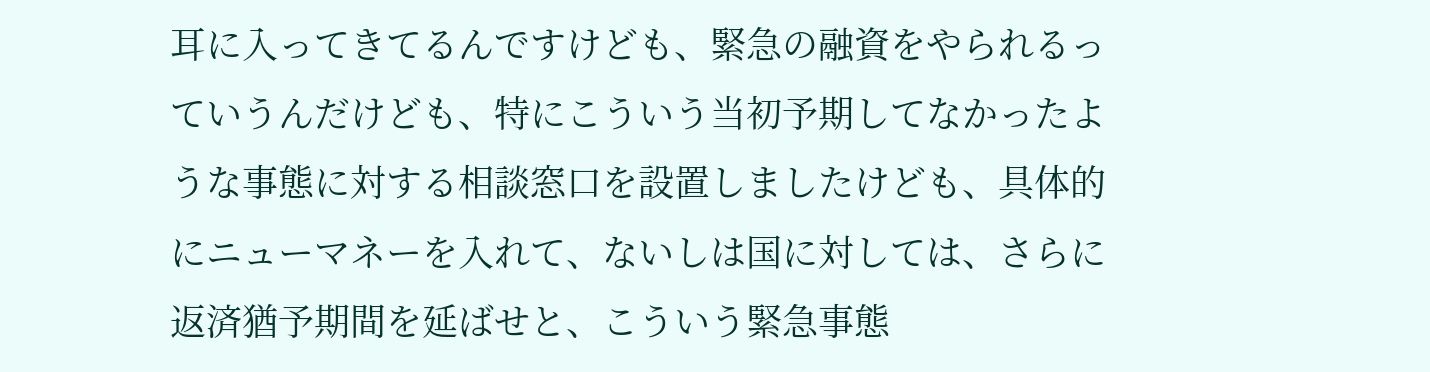耳に入ってきてるんですけども、緊急の融資をやられるっていうんだけども、特にこういう当初予期してなかったような事態に対する相談窓口を設置しましたけども、具体的にニューマネーを入れて、ないしは国に対しては、さらに返済猶予期間を延ばせと、こういう緊急事態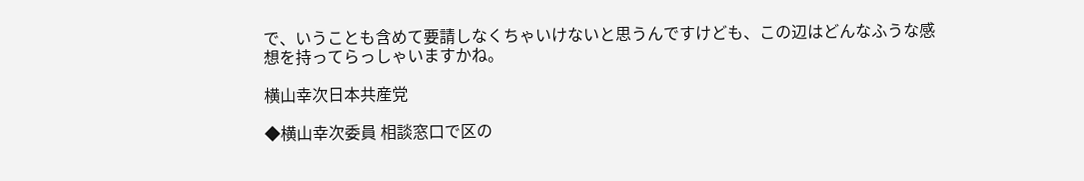で、いうことも含めて要請しなくちゃいけないと思うんですけども、この辺はどんなふうな感想を持ってらっしゃいますかね。

横山幸次日本共産党

◆横山幸次委員 相談窓口で区の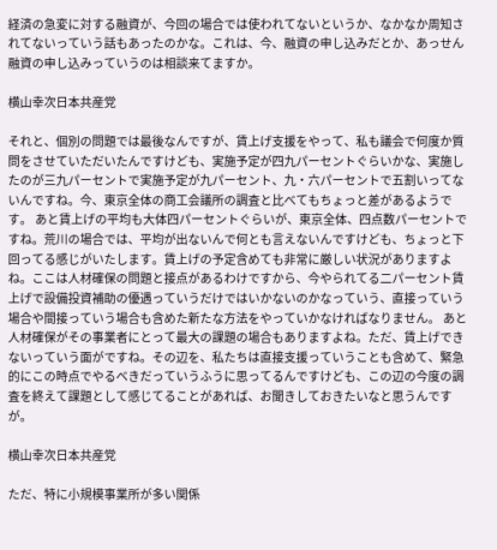経済の急変に対する融資が、今回の場合では使われてないというか、なかなか周知されてないっていう話もあったのかな。これは、今、融資の申し込みだとか、あっせん融資の申し込みっていうのは相談来てますか。

横山幸次日本共産党

それと、個別の問題では最後なんですが、賃上げ支援をやって、私も議会で何度か質問をさせていただいたんですけども、実施予定が四九パーセントぐらいかな、実施したのが三九パーセントで実施予定が九パーセント、九・六パーセントで五割いってないんですね。今、東京全体の商工会議所の調査と比べてもちょっと差があるようです。 あと賃上げの平均も大体四パーセントぐらいが、東京全体、四点数パーセントですね。荒川の場合では、平均が出ないんで何とも言えないんですけども、ちょっと下回ってる感じがいたします。賃上げの予定含めても非常に厳しい状況がありますよね。ここは人材確保の問題と接点があるわけですから、今やられてる二パーセント賃上げで設備投資補助の優遇っていうだけではいかないのかなっていう、直接っていう場合や間接っていう場合も含めた新たな方法をやっていかなければなりません。 あと人材確保がその事業者にとって最大の課題の場合もありますよね。ただ、賃上げできないっていう面がですね。その辺を、私たちは直接支援っていうことも含めて、緊急的にこの時点でやるべきだっていうふうに思ってるんですけども、この辺の今度の調査を終えて課題として感じてることがあれば、お聞きしておきたいなと思うんですが。

横山幸次日本共産党

ただ、特に小規模事業所が多い関係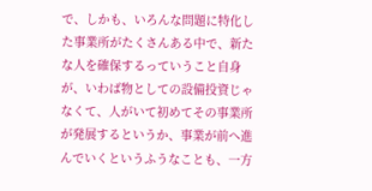で、しかも、いろんな問題に特化した事業所がたくさんある中で、新たな人を確保するっていうこと自身が、いわば物としての設備投資じゃなくて、人がいて初めてその事業所が発展するというか、事業が前へ進んでいくというふうなことも、一方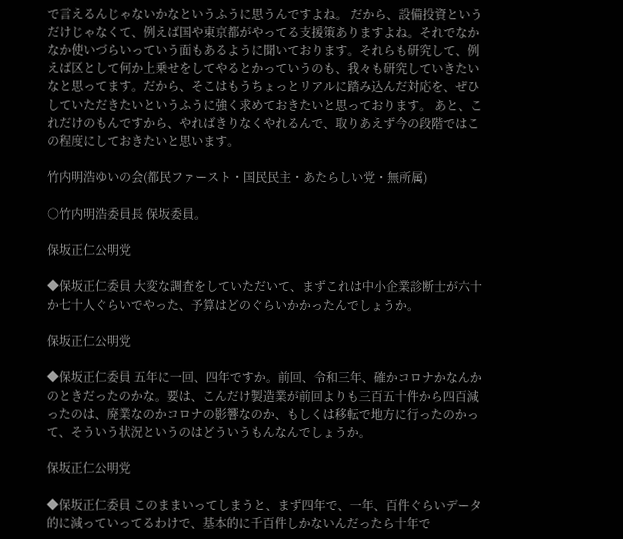で言えるんじゃないかなというふうに思うんですよね。 だから、設備投資というだけじゃなくて、例えば国や東京都がやってる支援策ありますよね。それでなかなか使いづらいっていう面もあるように聞いております。それらも研究して、例えば区として何か上乗せをしてやるとかっていうのも、我々も研究していきたいなと思ってます。だから、そこはもうちょっとリアルに踏み込んだ対応を、ぜひしていただきたいというふうに強く求めておきたいと思っております。 あと、これだけのもんですから、やればきりなくやれるんで、取りあえず今の段階ではこの程度にしておきたいと思います。

竹内明浩ゆいの会(都民ファースト・国民民主・あたらしい党・無所属)

○竹内明浩委員長 保坂委員。

保坂正仁公明党

◆保坂正仁委員 大変な調査をしていただいて、まずこれは中小企業診断士が六十か七十人ぐらいでやった、予算はどのぐらいかかったんでしょうか。

保坂正仁公明党

◆保坂正仁委員 五年に一回、四年ですか。前回、令和三年、確かコロナかなんかのときだったのかな。要は、こんだけ製造業が前回よりも三百五十件から四百減ったのは、廃業なのかコロナの影響なのか、もしくは移転で地方に行ったのかって、そういう状況というのはどういうもんなんでしょうか。

保坂正仁公明党

◆保坂正仁委員 このままいってしまうと、まず四年で、一年、百件ぐらいデータ的に減っていってるわけで、基本的に千百件しかないんだったら十年で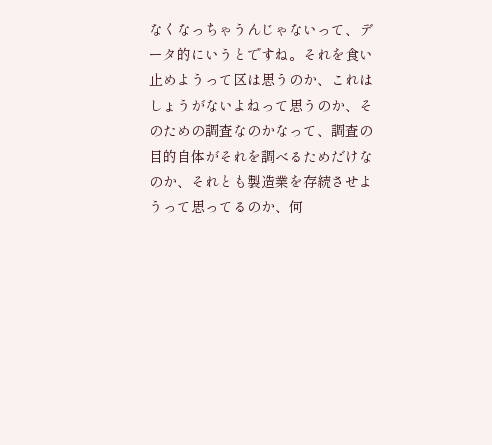なくなっちゃうんじゃないって、データ的にいうとですね。それを食い止めようって区は思うのか、これはしょうがないよねって思うのか、そのための調査なのかなって、調査の目的自体がそれを調べるためだけなのか、それとも製造業を存続させようって思ってるのか、何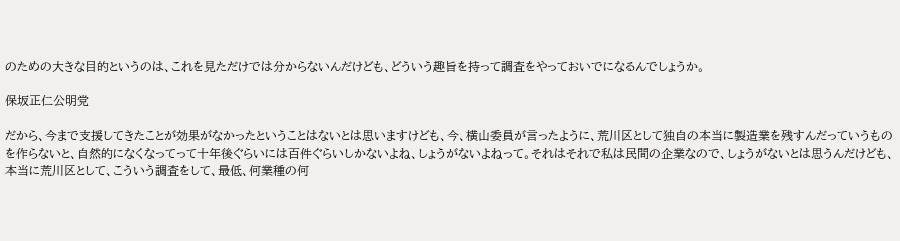のための大きな目的というのは、これを見ただけでは分からないんだけども、どういう趣旨を持って調査をやっておいでになるんでしょうか。

保坂正仁公明党

だから、今まで支援してきたことが効果がなかったということはないとは思いますけども、今、横山委員が言ったように、荒川区として独自の本当に製造業を残すんだっていうものを作らないと、自然的になくなってって十年後ぐらいには百件ぐらいしかないよね、しょうがないよねって。それはそれで私は民間の企業なので、しょうがないとは思うんだけども、本当に荒川区として、こういう調査をして、最低、何業種の何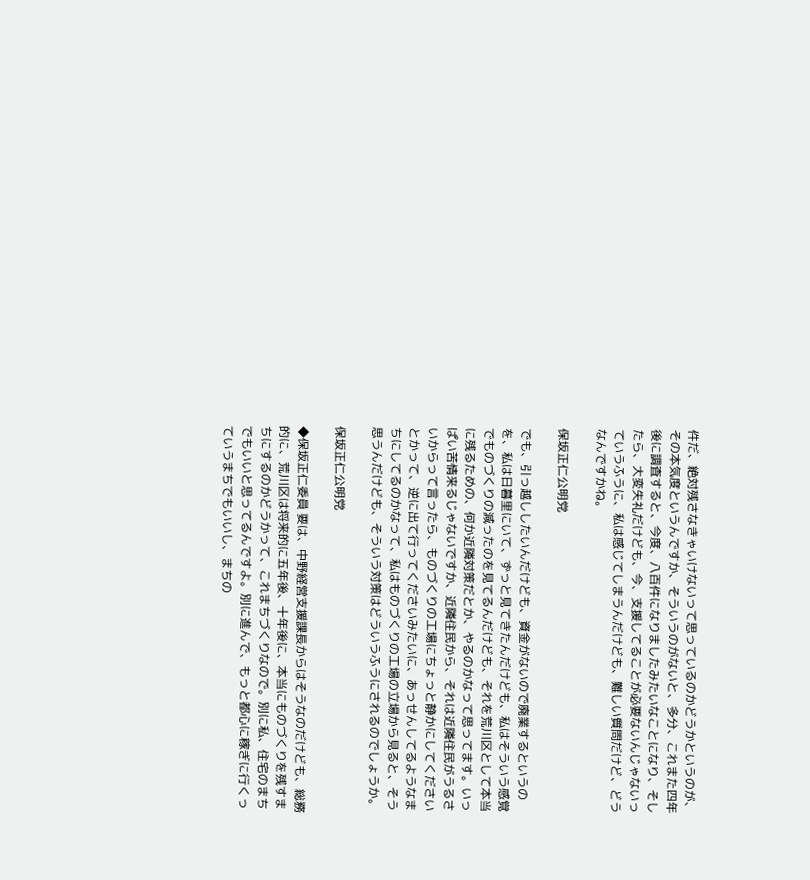件だ、絶対残さなきゃいけないって思っているのかどうかというのが、その本気度というんですか、そういうのがないと、多分、これまた四年後に調査すると、今度、八百件になりましたみたいなことになり、そしたら、大変失礼だけども、今、支援してることが必要ないんじゃないっていうふうに、私は感じてしまうんだけども、難しい質問だけど、どうなんですかね。

保坂正仁公明党

でも、引っ越ししたいんだけども、資金がないので廃業するというのを、私は日暮里にいて、ずっと見てきたんだけども、私はそういう感覚でものづくりの減ったのを見てるんだけども、それを荒川区として本当に残るための、何か近隣対策だとか、やるのかなって思ってます。いっぱい苦情来るじゃないですか、近隣住民から、それは近隣住民がうるさいからって言ったら、ものづくりの工場にちょっと静かにしてくださいとかって、逆に出て行ってくださいみたいに、あっせんしてるようなまちにしてるのかなって、私はものづくりの工場の立場から見ると、そう思うんだけども、そういう対策はどういうふうにされるのでしょうか。

保坂正仁公明党

◆保坂正仁委員 要は、中野経営支援課長からはそうなのだけども、総務的に、荒川区は将来的に五年後、十年後に、本当にものづくりを残すまちにするのかどうかって、これまちづくりなので。別に私、住宅のまちでもいいと思ってるんですよ。別に進んで、もっと都心に稼ぎに行くっていうまちでもいいし、まちの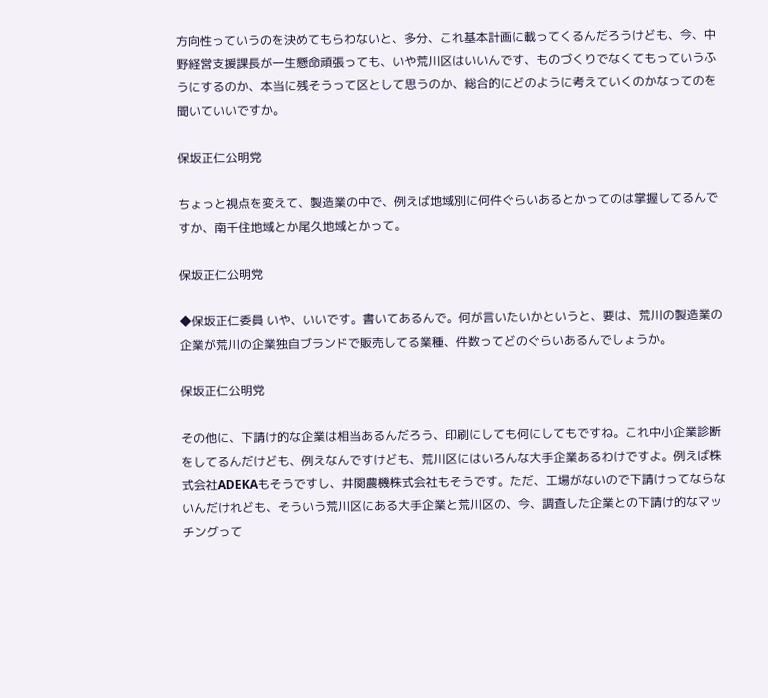方向性っていうのを決めてもらわないと、多分、これ基本計画に載ってくるんだろうけども、今、中野経営支援課長が一生懸命頑張っても、いや荒川区はいいんです、ものづくりでなくてもっていうふうにするのか、本当に残そうって区として思うのか、総合的にどのように考えていくのかなってのを聞いていいですか。

保坂正仁公明党

ちょっと視点を変えて、製造業の中で、例えば地域別に何件ぐらいあるとかってのは掌握してるんですか、南千住地域とか尾久地域とかって。

保坂正仁公明党

◆保坂正仁委員 いや、いいです。書いてあるんで。何が言いたいかというと、要は、荒川の製造業の企業が荒川の企業独自ブランドで販売してる業種、件数ってどのぐらいあるんでしょうか。

保坂正仁公明党

その他に、下請け的な企業は相当あるんだろう、印刷にしても何にしてもですね。これ中小企業診断をしてるんだけども、例えなんですけども、荒川区にはいろんな大手企業あるわけですよ。例えば株式会社ADEKAもそうですし、井関農機株式会社もそうです。ただ、工場がないので下請けってならないんだけれども、そういう荒川区にある大手企業と荒川区の、今、調査した企業との下請け的なマッチングって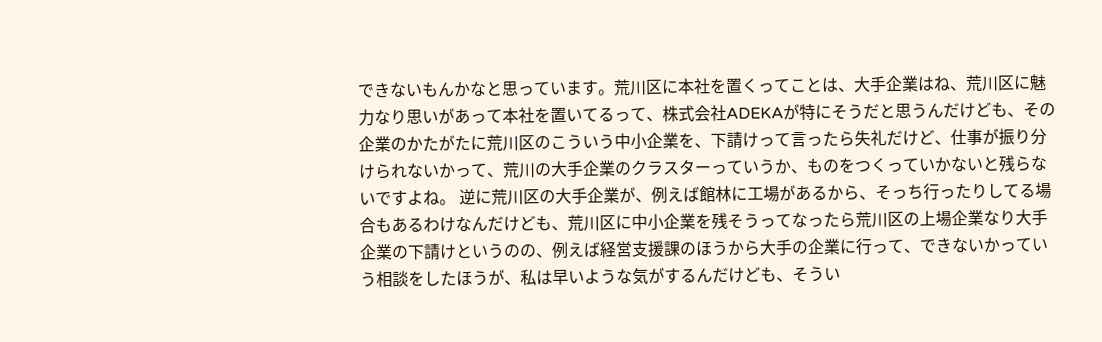できないもんかなと思っています。荒川区に本社を置くってことは、大手企業はね、荒川区に魅力なり思いがあって本社を置いてるって、株式会社ADEKAが特にそうだと思うんだけども、その企業のかたがたに荒川区のこういう中小企業を、下請けって言ったら失礼だけど、仕事が振り分けられないかって、荒川の大手企業のクラスターっていうか、ものをつくっていかないと残らないですよね。 逆に荒川区の大手企業が、例えば館林に工場があるから、そっち行ったりしてる場合もあるわけなんだけども、荒川区に中小企業を残そうってなったら荒川区の上場企業なり大手企業の下請けというのの、例えば経営支援課のほうから大手の企業に行って、できないかっていう相談をしたほうが、私は早いような気がするんだけども、そうい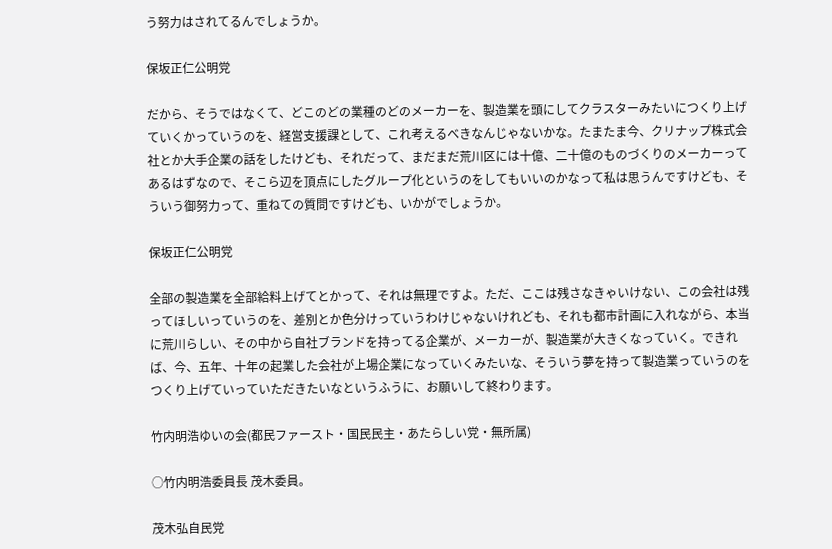う努力はされてるんでしょうか。

保坂正仁公明党

だから、そうではなくて、どこのどの業種のどのメーカーを、製造業を頭にしてクラスターみたいにつくり上げていくかっていうのを、経営支援課として、これ考えるべきなんじゃないかな。たまたま今、クリナップ株式会社とか大手企業の話をしたけども、それだって、まだまだ荒川区には十億、二十億のものづくりのメーカーってあるはずなので、そこら辺を頂点にしたグループ化というのをしてもいいのかなって私は思うんですけども、そういう御努力って、重ねての質問ですけども、いかがでしょうか。

保坂正仁公明党

全部の製造業を全部給料上げてとかって、それは無理ですよ。ただ、ここは残さなきゃいけない、この会社は残ってほしいっていうのを、差別とか色分けっていうわけじゃないけれども、それも都市計画に入れながら、本当に荒川らしい、その中から自社ブランドを持ってる企業が、メーカーが、製造業が大きくなっていく。できれば、今、五年、十年の起業した会社が上場企業になっていくみたいな、そういう夢を持って製造業っていうのをつくり上げていっていただきたいなというふうに、お願いして終わります。

竹内明浩ゆいの会(都民ファースト・国民民主・あたらしい党・無所属)

○竹内明浩委員長 茂木委員。

茂木弘自民党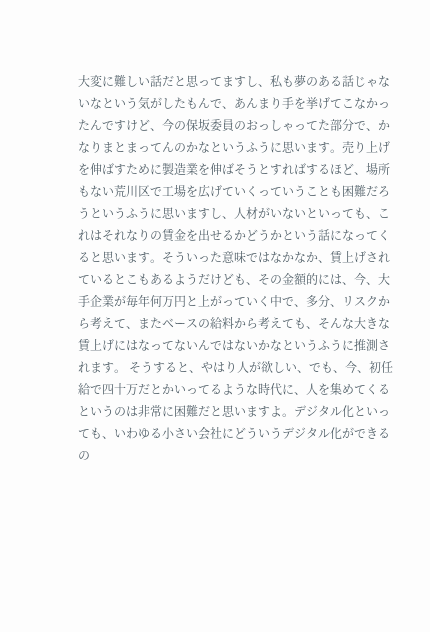大変に難しい話だと思ってますし、私も夢のある話じゃないなという気がしたもんで、あんまり手を挙げてこなかったんですけど、今の保坂委員のおっしゃってた部分で、かなりまとまってんのかなというふうに思います。売り上げを伸ばすために製造業を伸ばそうとすればするほど、場所もない荒川区で工場を広げていくっていうことも困難だろうというふうに思いますし、人材がいないといっても、これはそれなりの賃金を出せるかどうかという話になってくると思います。そういった意味ではなかなか、賃上げされているとこもあるようだけども、その金額的には、今、大手企業が毎年何万円と上がっていく中で、多分、リスクから考えて、またベースの給料から考えても、そんな大きな賃上げにはなってないんではないかなというふうに推測されます。 そうすると、やはり人が欲しい、でも、今、初任給で四十万だとかいってるような時代に、人を集めてくるというのは非常に困難だと思いますよ。デジタル化といっても、いわゆる小さい会社にどういうデジタル化ができるの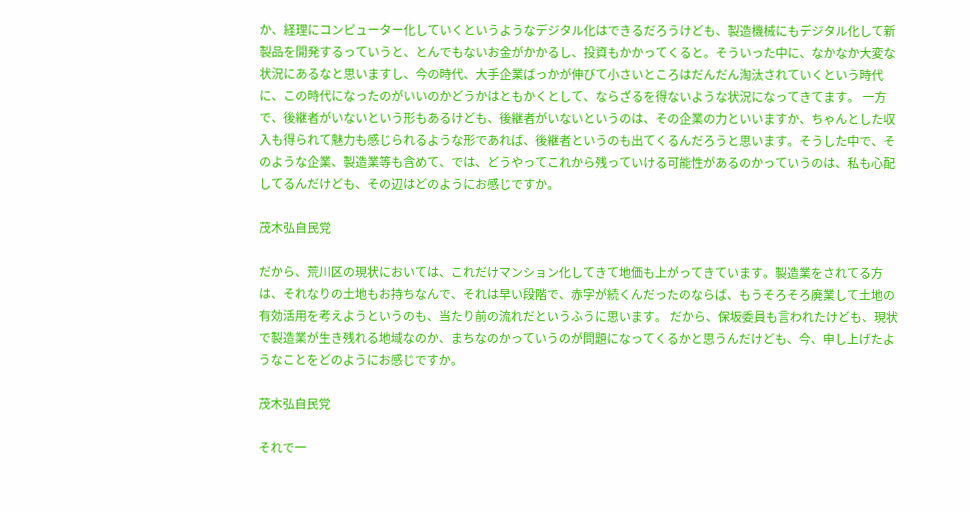か、経理にコンピューター化していくというようなデジタル化はできるだろうけども、製造機械にもデジタル化して新製品を開発するっていうと、とんでもないお金がかかるし、投資もかかってくると。そういった中に、なかなか大変な状況にあるなと思いますし、今の時代、大手企業ばっかが伸びて小さいところはだんだん淘汰されていくという時代に、この時代になったのがいいのかどうかはともかくとして、ならざるを得ないような状況になってきてます。 一方で、後継者がいないという形もあるけども、後継者がいないというのは、その企業の力といいますか、ちゃんとした収入も得られて魅力も感じられるような形であれば、後継者というのも出てくるんだろうと思います。そうした中で、そのような企業、製造業等も含めて、では、どうやってこれから残っていける可能性があるのかっていうのは、私も心配してるんだけども、その辺はどのようにお感じですか。

茂木弘自民党

だから、荒川区の現状においては、これだけマンション化してきて地価も上がってきています。製造業をされてる方は、それなりの土地もお持ちなんで、それは早い段階で、赤字が続くんだったのならば、もうそろそろ廃業して土地の有効活用を考えようというのも、当たり前の流れだというふうに思います。 だから、保坂委員も言われたけども、現状で製造業が生き残れる地域なのか、まちなのかっていうのが問題になってくるかと思うんだけども、今、申し上げたようなことをどのようにお感じですか。

茂木弘自民党

それで一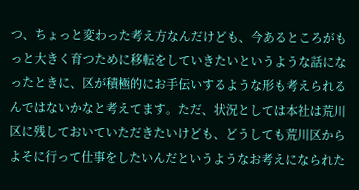つ、ちょっと変わった考え方なんだけども、今あるところがもっと大きく育つために移転をしていきたいというような話になったときに、区が積極的にお手伝いするような形も考えられるんではないかなと考えてます。ただ、状況としては本社は荒川区に残しておいていただきたいけども、どうしても荒川区からよそに行って仕事をしたいんだというようなお考えになられた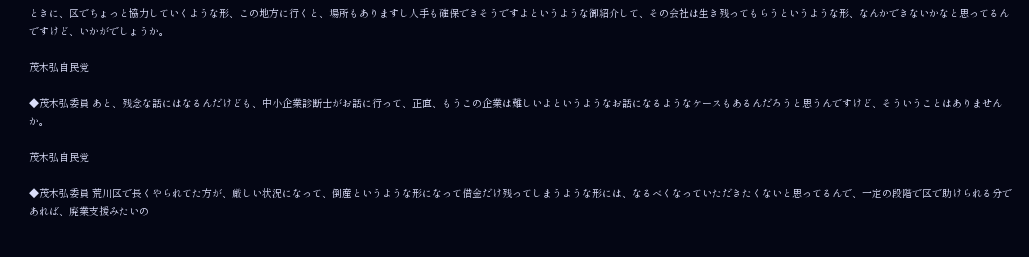ときに、区でちょっと協力していくような形、この地方に行くと、場所もありますし人手も確保できそうですよというような御紹介して、その会社は生き残ってもらうというような形、なんかできないかなと思ってるんですけど、いかがでしょうか。

茂木弘自民党

◆茂木弘委員 あと、残念な話にはなるんだけども、中小企業診断士がお話に行って、正直、もうこの企業は難しいよというようなお話になるようなケースもあるんだろうと思うんですけど、そういうことはありませんか。

茂木弘自民党

◆茂木弘委員 荒川区で長くやられてた方が、厳しい状況になって、倒産というような形になって借金だけ残ってしまうような形には、なるべくなっていただきたくないと思ってるんで、一定の段階で区で助けられる分であれば、廃業支援みたいの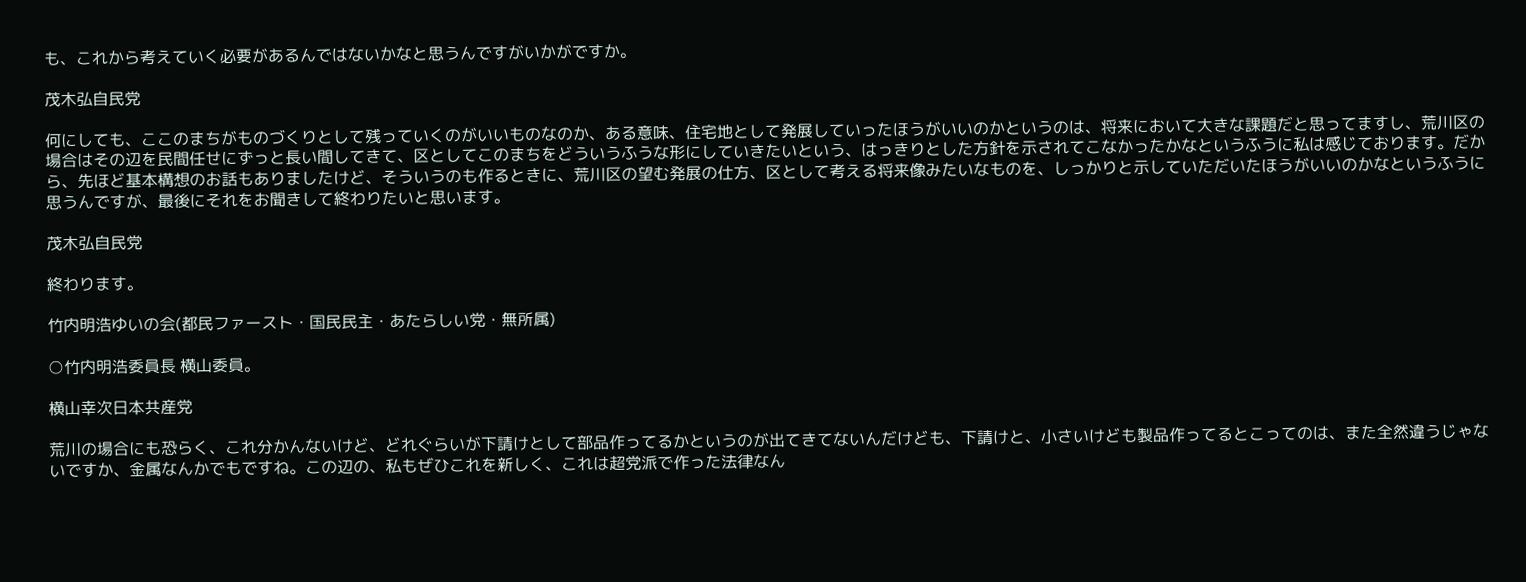も、これから考えていく必要があるんではないかなと思うんですがいかがですか。

茂木弘自民党

何にしても、ここのまちがものづくりとして残っていくのがいいものなのか、ある意味、住宅地として発展していったほうがいいのかというのは、将来において大きな課題だと思ってますし、荒川区の場合はその辺を民間任せにずっと長い間してきて、区としてこのまちをどういうふうな形にしていきたいという、はっきりとした方針を示されてこなかったかなというふうに私は感じております。だから、先ほど基本構想のお話もありましたけど、そういうのも作るときに、荒川区の望む発展の仕方、区として考える将来像みたいなものを、しっかりと示していただいたほうがいいのかなというふうに思うんですが、最後にそれをお聞きして終わりたいと思います。

茂木弘自民党

終わります。

竹内明浩ゆいの会(都民ファースト・国民民主・あたらしい党・無所属)

○竹内明浩委員長 横山委員。

横山幸次日本共産党

荒川の場合にも恐らく、これ分かんないけど、どれぐらいが下請けとして部品作ってるかというのが出てきてないんだけども、下請けと、小さいけども製品作ってるとこってのは、また全然違うじゃないですか、金属なんかでもですね。この辺の、私もぜひこれを新しく、これは超党派で作った法律なん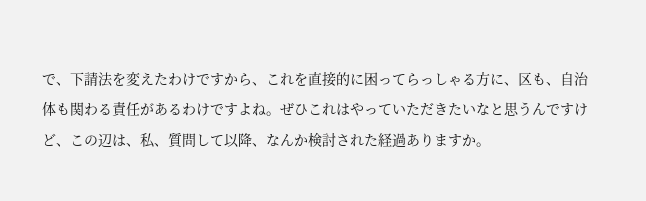で、下請法を変えたわけですから、これを直接的に困ってらっしゃる方に、区も、自治体も関わる責任があるわけですよね。ぜひこれはやっていただきたいなと思うんですけど、この辺は、私、質問して以降、なんか検討された経過ありますか。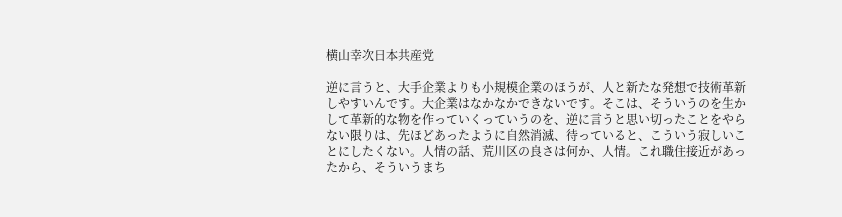横山幸次日本共産党

逆に言うと、大手企業よりも小規模企業のほうが、人と新たな発想で技術革新しやすいんです。大企業はなかなかできないです。そこは、そういうのを生かして革新的な物を作っていくっていうのを、逆に言うと思い切ったことをやらない限りは、先ほどあったように自然消滅、待っていると、こういう寂しいことにしたくない。人情の話、荒川区の良さは何か、人情。これ職住接近があったから、そういうまち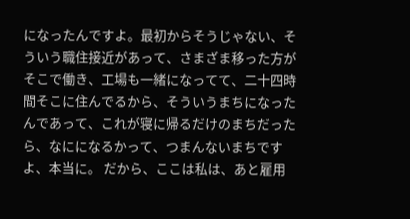になったんですよ。最初からそうじゃない、そういう職住接近があって、さまざま移った方がそこで働き、工場も一緒になってて、二十四時間そこに住んでるから、そういうまちになったんであって、これが寝に帰るだけのまちだったら、なにになるかって、つまんないまちですよ、本当に。 だから、ここは私は、あと雇用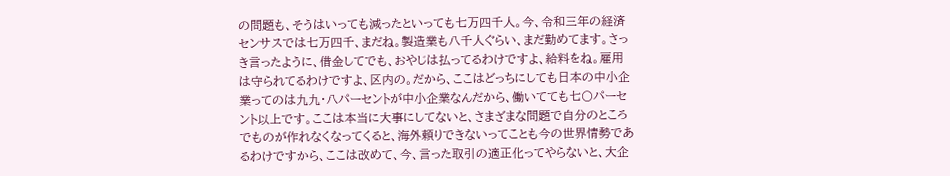の問題も、そうはいっても減ったといっても七万四千人。今、令和三年の経済センサスでは七万四千、まだね。製造業も八千人ぐらい、まだ勤めてます。さっき言ったように、借金してでも、おやじは払ってるわけですよ、給料をね。雇用は守られてるわけですよ、区内の。だから、ここはどっちにしても日本の中小企業ってのは九九・八パーセントが中小企業なんだから、働いてても七〇パーセント以上です。ここは本当に大事にしてないと、さまざまな問題で自分のところでものが作れなくなってくると、海外頼りできないってことも今の世界情勢であるわけですから、ここは改めて、今、言った取引の適正化ってやらないと、大企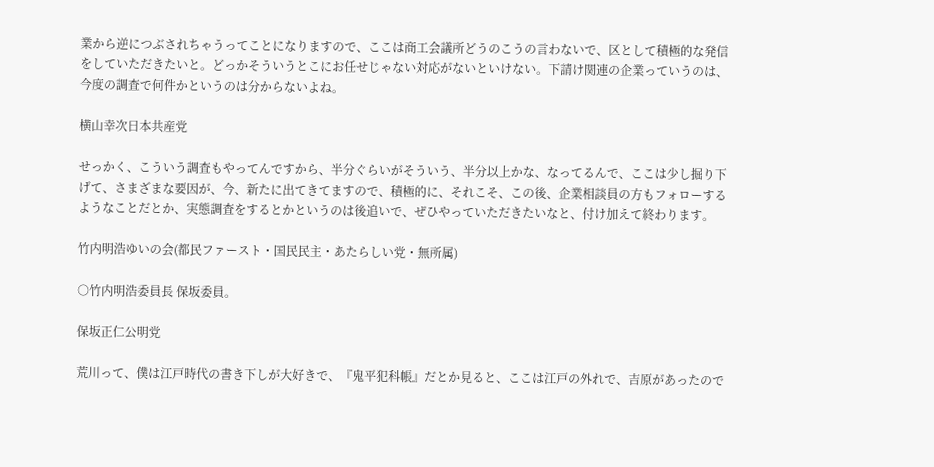業から逆につぶされちゃうってことになりますので、ここは商工会議所どうのこうの言わないで、区として積極的な発信をしていただきたいと。どっかそういうとこにお任せじゃない対応がないといけない。下請け関連の企業っていうのは、今度の調査で何件かというのは分からないよね。

横山幸次日本共産党

せっかく、こういう調査もやってんですから、半分ぐらいがそういう、半分以上かな、なってるんで、ここは少し掘り下げて、さまざまな要因が、今、新たに出てきてますので、積極的に、それこそ、この後、企業相談員の方もフォローするようなことだとか、実態調査をするとかというのは後追いで、ぜひやっていただきたいなと、付け加えて終わります。

竹内明浩ゆいの会(都民ファースト・国民民主・あたらしい党・無所属)

○竹内明浩委員長 保坂委員。

保坂正仁公明党

荒川って、僕は江戸時代の書き下しが大好きで、『鬼平犯科帳』だとか見ると、ここは江戸の外れで、吉原があったので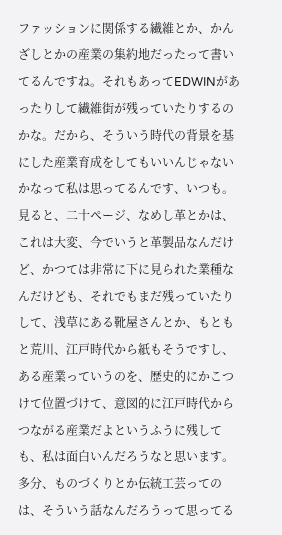ファッションに関係する繊維とか、かんざしとかの産業の集約地だったって書いてるんですね。それもあってEDWINがあったりして繊維街が残っていたりするのかな。だから、そういう時代の背景を基にした産業育成をしてもいいんじゃないかなって私は思ってるんです、いつも。 見ると、二十ページ、なめし革とかは、これは大変、今でいうと革製品なんだけど、かつては非常に下に見られた業種なんだけども、それでもまだ残っていたりして、浅草にある靴屋さんとか、もともと荒川、江戸時代から紙もそうですし、ある産業っていうのを、歴史的にかこつけて位置づけて、意図的に江戸時代からつながる産業だよというふうに残しても、私は面白いんだろうなと思います。多分、ものづくりとか伝統工芸ってのは、そういう話なんだろうって思ってる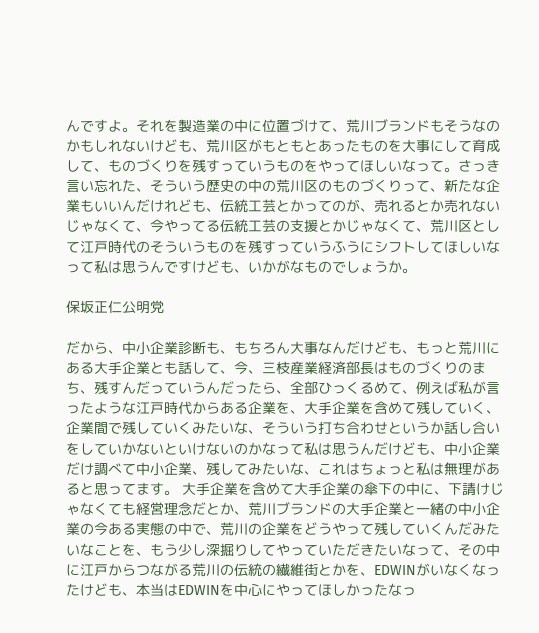んですよ。それを製造業の中に位置づけて、荒川ブランドもそうなのかもしれないけども、荒川区がもともとあったものを大事にして育成して、ものづくりを残すっていうものをやってほしいなって。さっき言い忘れた、そういう歴史の中の荒川区のものづくりって、新たな企業もいいんだけれども、伝統工芸とかってのが、売れるとか売れないじゃなくて、今やってる伝統工芸の支援とかじゃなくて、荒川区として江戸時代のそういうものを残すっていうふうにシフトしてほしいなって私は思うんですけども、いかがなものでしょうか。

保坂正仁公明党

だから、中小企業診断も、もちろん大事なんだけども、もっと荒川にある大手企業とも話して、今、三枝産業経済部長はものづくりのまち、残すんだっていうんだったら、全部ひっくるめて、例えば私が言ったような江戸時代からある企業を、大手企業を含めて残していく、企業間で残していくみたいな、そういう打ち合わせというか話し合いをしていかないといけないのかなって私は思うんだけども、中小企業だけ調べて中小企業、残してみたいな、これはちょっと私は無理があると思ってます。 大手企業を含めて大手企業の傘下の中に、下請けじゃなくても経営理念だとか、荒川ブランドの大手企業と一緒の中小企業の今ある実態の中で、荒川の企業をどうやって残していくんだみたいなことを、もう少し深掘りしてやっていただきたいなって、その中に江戸からつながる荒川の伝統の繊維街とかを、EDWINがいなくなったけども、本当はEDWINを中心にやってほしかったなっ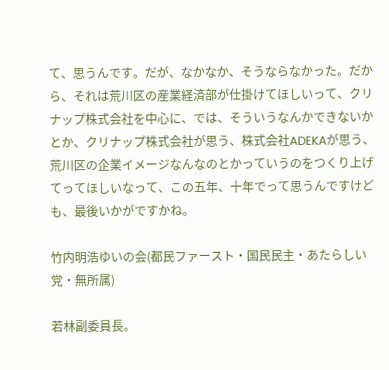て、思うんです。だが、なかなか、そうならなかった。だから、それは荒川区の産業経済部が仕掛けてほしいって、クリナップ株式会社を中心に、では、そういうなんかできないかとか、クリナップ株式会社が思う、株式会社ADEKAが思う、荒川区の企業イメージなんなのとかっていうのをつくり上げてってほしいなって、この五年、十年でって思うんですけども、最後いかがですかね。

竹内明浩ゆいの会(都民ファースト・国民民主・あたらしい党・無所属)

若林副委員長。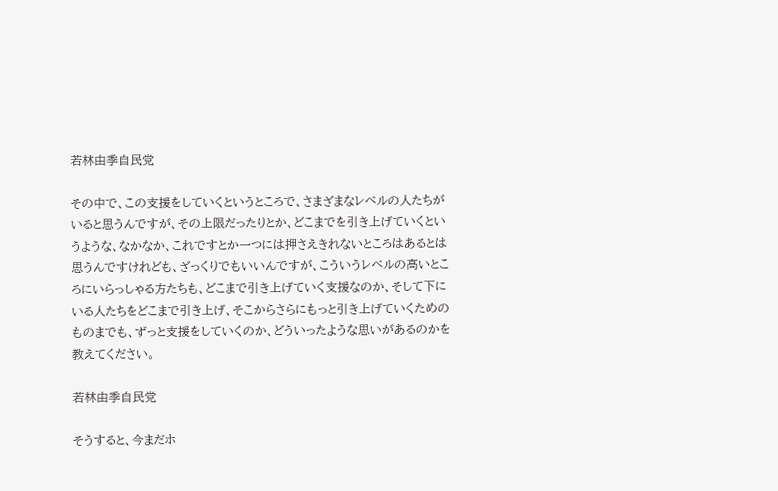若林由季自民党

その中で、この支援をしていくというところで、さまざまなレベルの人たちがいると思うんですが、その上限だったりとか、どこまでを引き上げていくというような、なかなか、これですとか一つには押さえきれないところはあるとは思うんですけれども、ざっくりでもいいんですが、こういうレベルの高いところにいらっしゃる方たちも、どこまで引き上げていく支援なのか、そして下にいる人たちをどこまで引き上げ、そこからさらにもっと引き上げていくためのものまでも、ずっと支援をしていくのか、どういったような思いがあるのかを教えてください。

若林由季自民党

そうすると、今まだホ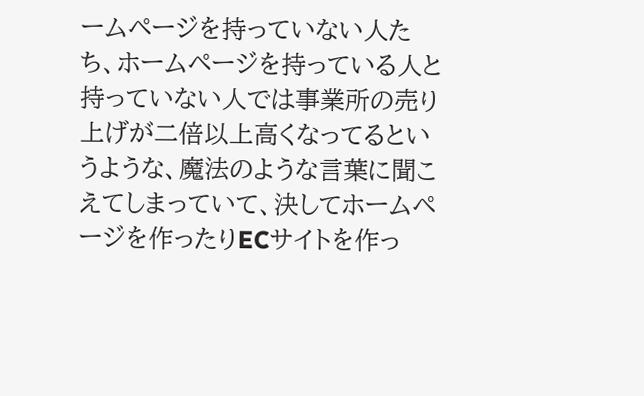ームページを持っていない人たち、ホームページを持っている人と持っていない人では事業所の売り上げが二倍以上高くなってるというような、魔法のような言葉に聞こえてしまっていて、決してホームページを作ったりECサイトを作っ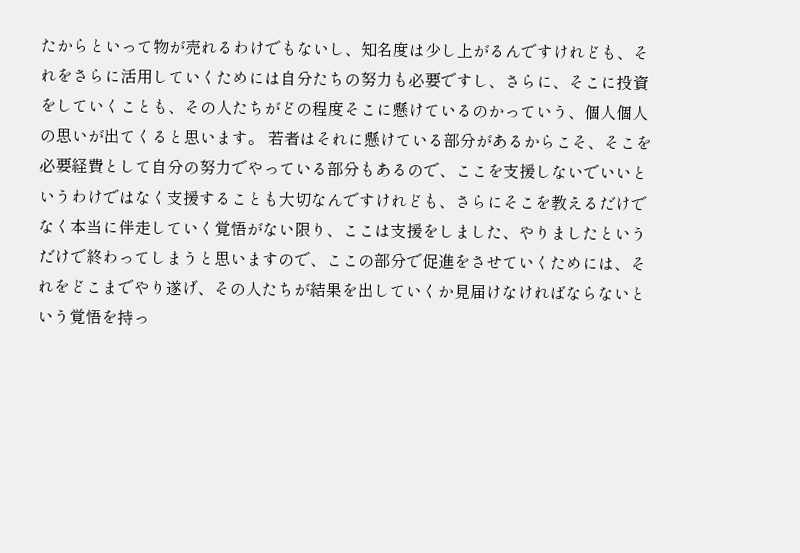たからといって物が売れるわけでもないし、知名度は少し上がるんですけれども、それをさらに活用していくためには自分たちの努力も必要ですし、さらに、そこに投資をしていくことも、その人たちがどの程度そこに懸けているのかっていう、個人個人の思いが出てくると思います。 若者はそれに懸けている部分があるからこそ、そこを必要経費として自分の努力でやっている部分もあるので、ここを支援しないでいいというわけではなく支援することも大切なんですけれども、さらにそこを教えるだけでなく本当に伴走していく覚悟がない限り、ここは支援をしました、やりましたというだけで終わってしまうと思いますので、ここの部分で促進をさせていくためには、それをどこまでやり遂げ、その人たちが結果を出していくか見届けなければならないという覚悟を持っ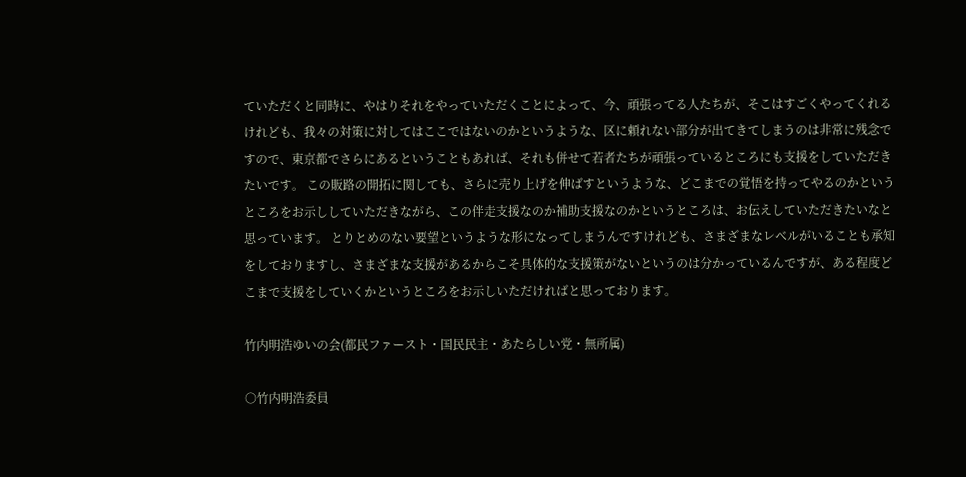ていただくと同時に、やはりそれをやっていただくことによって、今、頑張ってる人たちが、そこはすごくやってくれるけれども、我々の対策に対してはここではないのかというような、区に頼れない部分が出てきてしまうのは非常に残念ですので、東京都でさらにあるということもあれば、それも併せて若者たちが頑張っているところにも支援をしていただきたいです。 この販路の開拓に関しても、さらに売り上げを伸ばすというような、どこまでの覚悟を持ってやるのかというところをお示ししていただきながら、この伴走支援なのか補助支援なのかというところは、お伝えしていただきたいなと思っています。 とりとめのない要望というような形になってしまうんですけれども、さまざまなレベルがいることも承知をしておりますし、さまざまな支援があるからこそ具体的な支援策がないというのは分かっているんですが、ある程度どこまで支援をしていくかというところをお示しいただければと思っております。

竹内明浩ゆいの会(都民ファースト・国民民主・あたらしい党・無所属)

○竹内明浩委員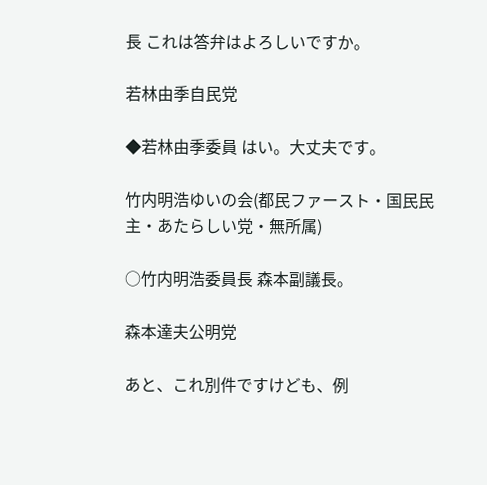長 これは答弁はよろしいですか。

若林由季自民党

◆若林由季委員 はい。大丈夫です。

竹内明浩ゆいの会(都民ファースト・国民民主・あたらしい党・無所属)

○竹内明浩委員長 森本副議長。

森本達夫公明党

あと、これ別件ですけども、例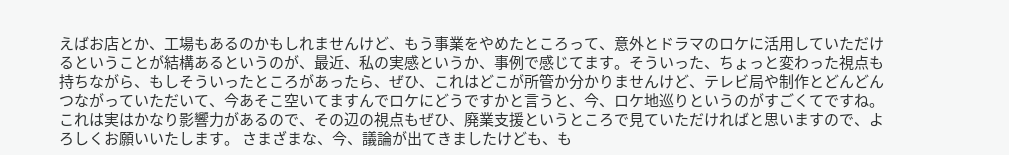えばお店とか、工場もあるのかもしれませんけど、もう事業をやめたところって、意外とドラマのロケに活用していただけるということが結構あるというのが、最近、私の実感というか、事例で感じてます。そういった、ちょっと変わった視点も持ちながら、もしそういったところがあったら、ぜひ、これはどこが所管か分かりませんけど、テレビ局や制作とどんどんつながっていただいて、今あそこ空いてますんでロケにどうですかと言うと、今、ロケ地巡りというのがすごくてですね。これは実はかなり影響力があるので、その辺の視点もぜひ、廃業支援というところで見ていただければと思いますので、よろしくお願いいたします。 さまざまな、今、議論が出てきましたけども、も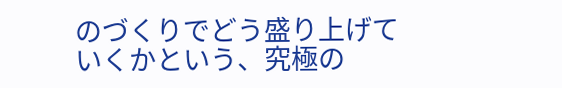のづくりでどう盛り上げていくかという、究極の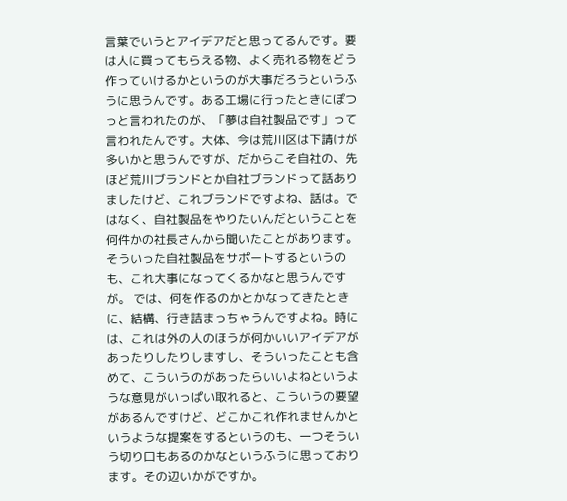言葉でいうとアイデアだと思ってるんです。要は人に買ってもらえる物、よく売れる物をどう作っていけるかというのが大事だろうというふうに思うんです。ある工場に行ったときにぽつっと言われたのが、「夢は自社製品です」って言われたんです。大体、今は荒川区は下請けが多いかと思うんですが、だからこそ自社の、先ほど荒川ブランドとか自社ブランドって話ありましたけど、これブランドですよね、話は。ではなく、自社製品をやりたいんだということを何件かの社長さんから聞いたことがあります。そういった自社製品をサポートするというのも、これ大事になってくるかなと思うんですが。 では、何を作るのかとかなってきたときに、結構、行き詰まっちゃうんですよね。時には、これは外の人のほうが何かいいアイデアがあったりしたりしますし、そういったことも含めて、こういうのがあったらいいよねというような意見がいっぱい取れると、こういうの要望があるんですけど、どこかこれ作れませんかというような提案をするというのも、一つそういう切り口もあるのかなというふうに思っております。その辺いかがですか。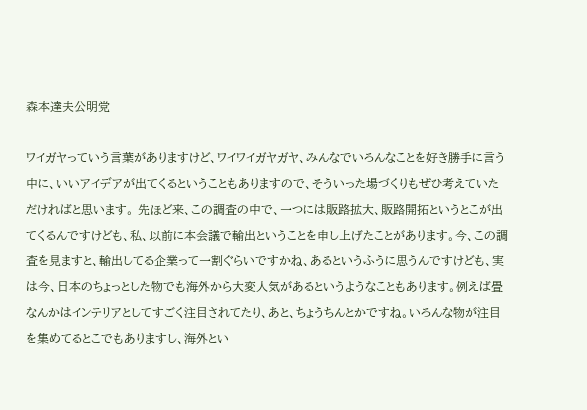森本達夫公明党

ワイガヤっていう言葉がありますけど、ワイワイガヤガヤ、みんなでいろんなことを好き勝手に言う中に、いいアイデアが出てくるということもありますので、そういった場づくりもぜひ考えていただければと思います。 先ほど来、この調査の中で、一つには販路拡大、販路開拓というとこが出てくるんですけども、私、以前に本会議で輸出ということを申し上げたことがあります。今、この調査を見ますと、輸出してる企業って一割ぐらいですかね、あるというふうに思うんですけども、実は今、日本のちょっとした物でも海外から大変人気があるというようなこともあります。例えば畳なんかはインテリアとしてすごく注目されてたり、あと、ちょうちんとかですね。いろんな物が注目を集めてるとこでもありますし、海外とい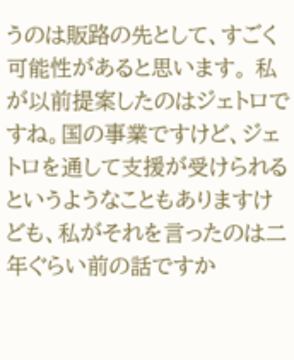うのは販路の先として、すごく可能性があると思います。 私が以前提案したのはジェトロですね。国の事業ですけど、ジェトロを通して支援が受けられるというようなこともありますけども、私がそれを言ったのは二年ぐらい前の話ですか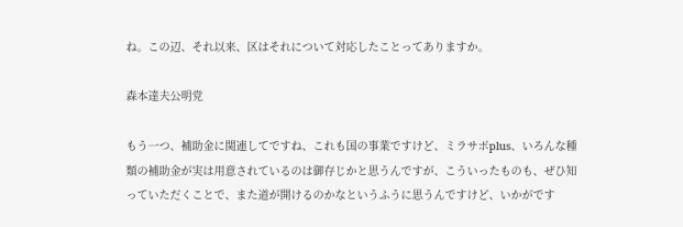ね。この辺、それ以来、区はそれについて対応したことってありますか。

森本達夫公明党

もう一つ、補助金に関連してですね、これも国の事業ですけど、ミラサポplus、いろんな種類の補助金が実は用意されているのは御存じかと思うんですが、こういったものも、ぜひ知っていただくことで、また道が開けるのかなというふうに思うんですけど、いかがです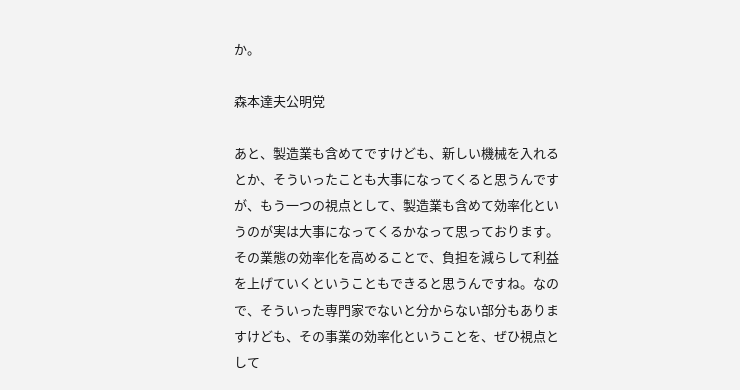か。

森本達夫公明党

あと、製造業も含めてですけども、新しい機械を入れるとか、そういったことも大事になってくると思うんですが、もう一つの視点として、製造業も含めて効率化というのが実は大事になってくるかなって思っております。その業態の効率化を高めることで、負担を減らして利益を上げていくということもできると思うんですね。なので、そういった専門家でないと分からない部分もありますけども、その事業の効率化ということを、ぜひ視点として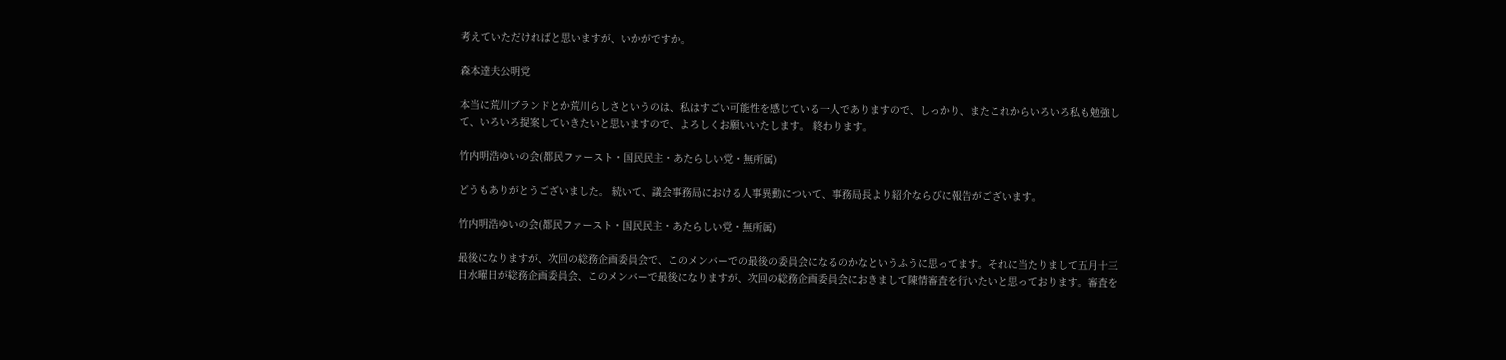考えていただければと思いますが、いかがですか。

森本達夫公明党

本当に荒川ブランドとか荒川らしさというのは、私はすごい可能性を感じている一人でありますので、しっかり、またこれからいろいろ私も勉強して、いろいろ提案していきたいと思いますので、よろしくお願いいたします。 終わります。

竹内明浩ゆいの会(都民ファースト・国民民主・あたらしい党・無所属)

どうもありがとうございました。 続いて、議会事務局における人事異動について、事務局長より紹介ならびに報告がございます。

竹内明浩ゆいの会(都民ファースト・国民民主・あたらしい党・無所属)

最後になりますが、次回の総務企画委員会で、このメンバーでの最後の委員会になるのかなというふうに思ってます。それに当たりまして五月十三日水曜日が総務企画委員会、このメンバーで最後になりますが、次回の総務企画委員会におきまして陳情審査を行いたいと思っております。審査を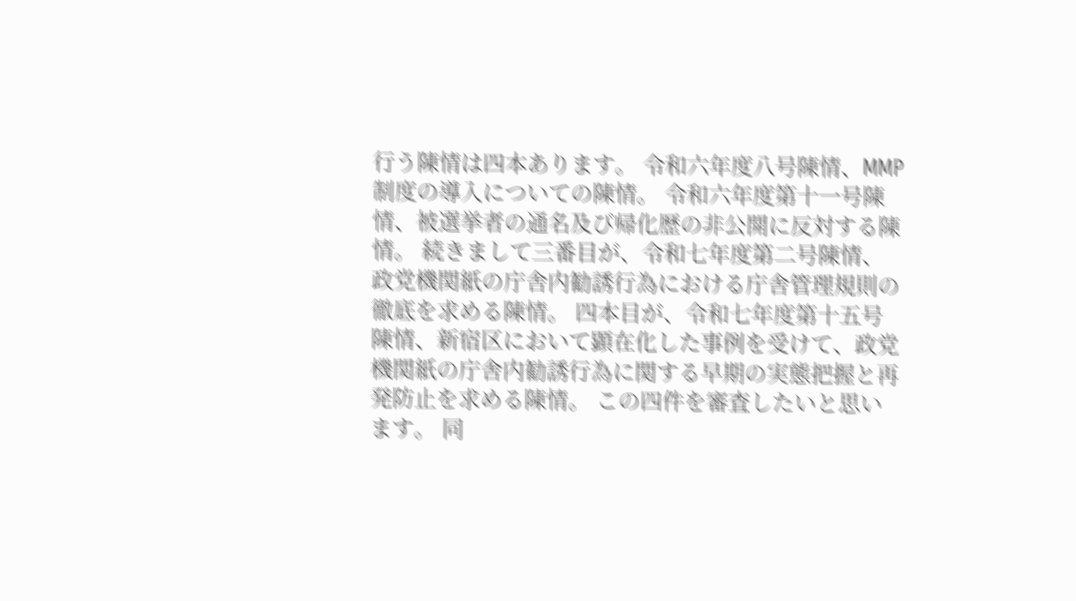行う陳情は四本あります。 令和六年度八号陳情、MMP制度の導入についての陳情。 令和六年度第十一号陳情、被選挙者の通名及び帰化歴の非公開に反対する陳情。 続きまして三番目が、令和七年度第二号陳情、政党機関紙の庁舎内勧誘行為における庁舎管理規則の徹底を求める陳情。 四本目が、令和七年度第十五号陳情、新宿区において顕在化した事例を受けて、政党機関紙の庁舎内勧誘行為に関する早期の実態把握と再発防止を求める陳情。 この四件を審査したいと思います。 同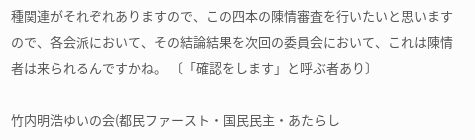種関連がそれぞれありますので、この四本の陳情審査を行いたいと思いますので、各会派において、その結論結果を次回の委員会において、これは陳情者は来られるんですかね。 〔「確認をします」と呼ぶ者あり〕

竹内明浩ゆいの会(都民ファースト・国民民主・あたらし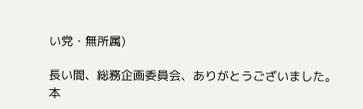い党・無所属)

長い間、総務企画委員会、ありがとうございました。本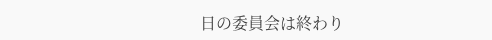日の委員会は終わり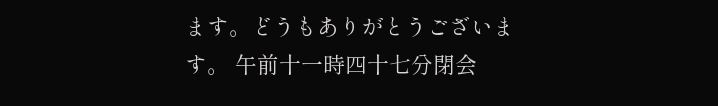ます。どうもありがとうございます。 午前十一時四十七分閉会